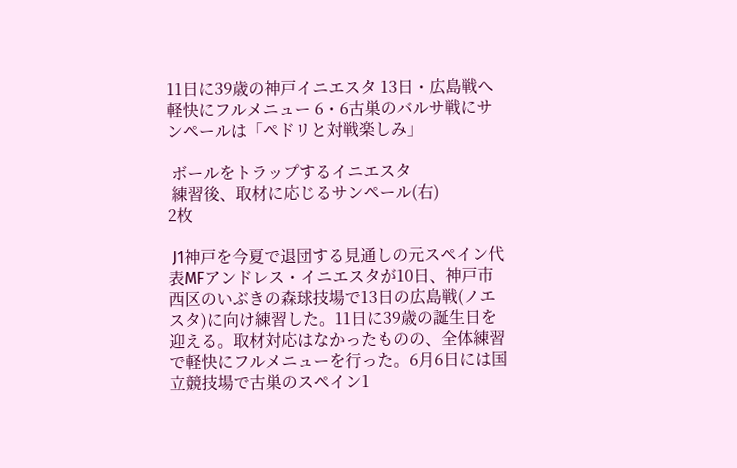11日に39歳の神戸イニエスタ 13日・広島戦へ軽快にフルメニュー 6・6古巣のバルサ戦にサンペールは「ペドリと対戦楽しみ」

 ボールをトラップするイニエスタ
 練習後、取材に応じるサンペール(右)
2枚

 J1神戸を今夏で退団する見通しの元スペイン代表MFアンドレス・イニエスタが10日、神戸市西区のいぶきの森球技場で13日の広島戦(ノエスタ)に向け練習した。11日に39歳の誕生日を迎える。取材対応はなかったものの、全体練習で軽快にフルメニューを行った。6月6日には国立競技場で古巣のスペイン1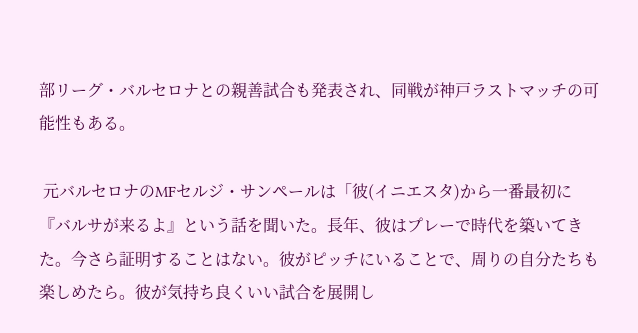部リーグ・バルセロナとの親善試合も発表され、同戦が神戸ラストマッチの可能性もある。

 元バルセロナのMFセルジ・サンペールは「彼(イニエスタ)から一番最初に『バルサが来るよ』という話を聞いた。長年、彼はプレーで時代を築いてきた。今さら証明することはない。彼がピッチにいることで、周りの自分たちも楽しめたら。彼が気持ち良くいい試合を展開し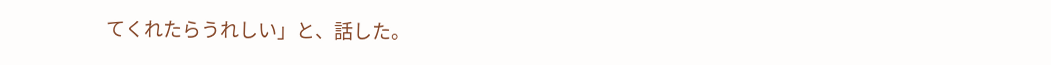てくれたらうれしい」と、話した。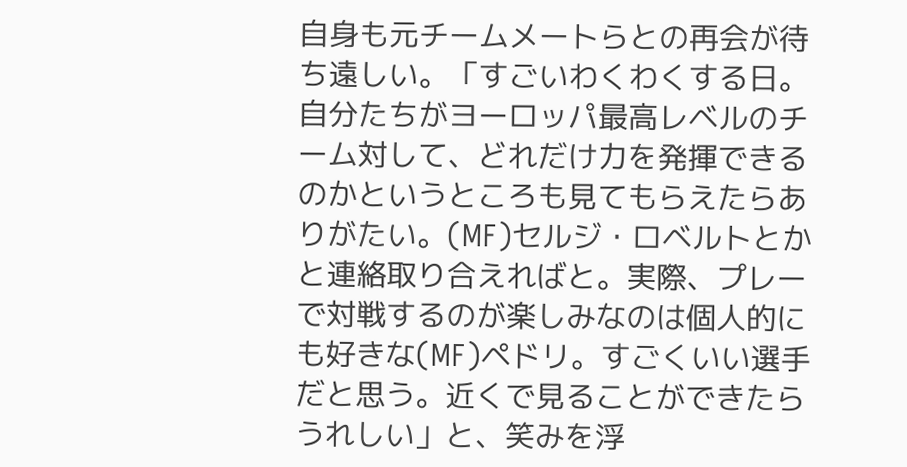自身も元チームメートらとの再会が待ち遠しい。「すごいわくわくする日。自分たちがヨーロッパ最高レベルのチーム対して、どれだけ力を発揮できるのかというところも見てもらえたらありがたい。(MF)セルジ・ロベルトとかと連絡取り合えればと。実際、プレーで対戦するのが楽しみなのは個人的にも好きな(MF)ペドリ。すごくいい選手だと思う。近くで見ることができたらうれしい」と、笑みを浮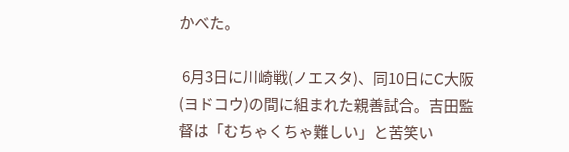かべた。

 6月3日に川崎戦(ノエスタ)、同10日にC大阪(ヨドコウ)の間に組まれた親善試合。吉田監督は「むちゃくちゃ難しい」と苦笑い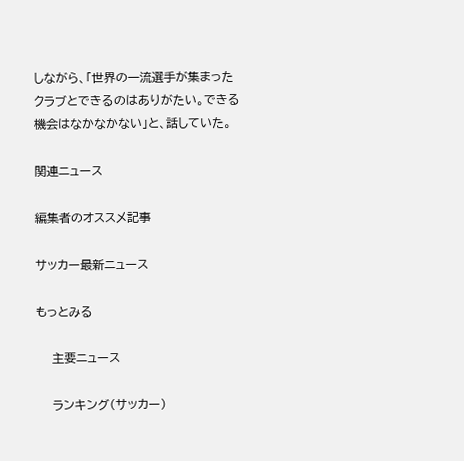しながら、「世界の一流選手が集まったクラブとできるのはありがたい。できる機会はなかなかない」と、話していた。

関連ニュース

編集者のオススメ記事

サッカー最新ニュース

もっとみる

    主要ニュース

    ランキング(サッカー)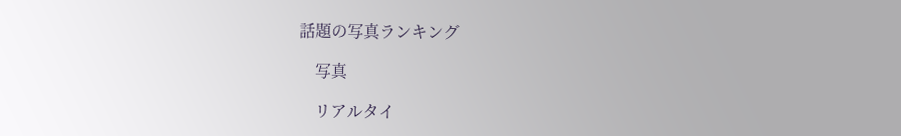話題の写真ランキング

    写真

    リアルタイ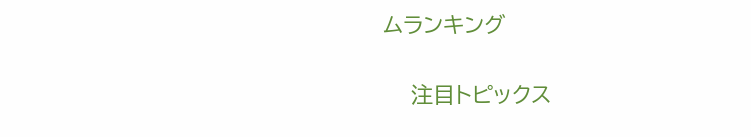ムランキング

    注目トピックス